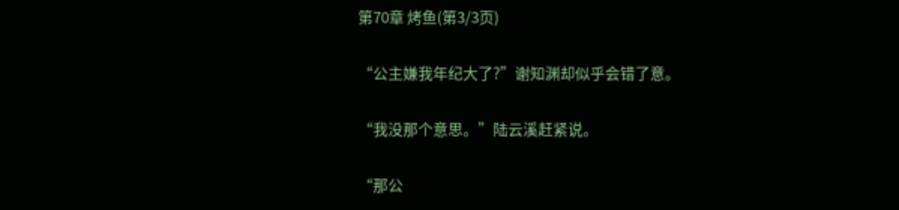第70章 烤鱼(第3/3页)

“公主嫌我年纪大了?”谢知渊却似乎会错了意。

“我没那个意思。”陆云溪赶紧说。

“那公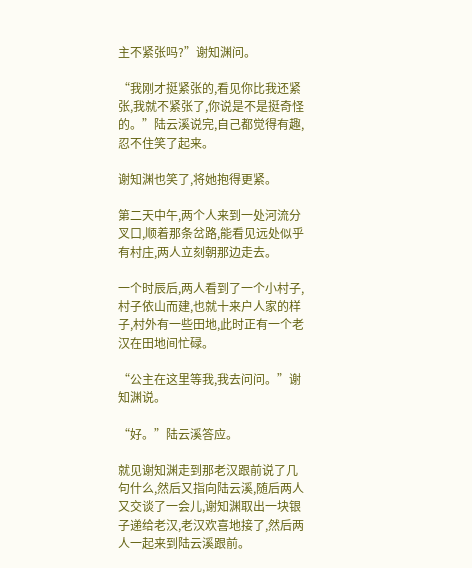主不紧张吗?”谢知渊问。

“我刚才挺紧张的,看见你比我还紧张,我就不紧张了,你说是不是挺奇怪的。”陆云溪说完,自己都觉得有趣,忍不住笑了起来。

谢知渊也笑了,将她抱得更紧。

第二天中午,两个人来到一处河流分叉口,顺着那条岔路,能看见远处似乎有村庄,两人立刻朝那边走去。

一个时辰后,两人看到了一个小村子,村子依山而建,也就十来户人家的样子,村外有一些田地,此时正有一个老汉在田地间忙碌。

“公主在这里等我,我去问问。”谢知渊说。

“好。”陆云溪答应。

就见谢知渊走到那老汉跟前说了几句什么,然后又指向陆云溪,随后两人又交谈了一会儿,谢知渊取出一块银子递给老汉,老汉欢喜地接了,然后两人一起来到陆云溪跟前。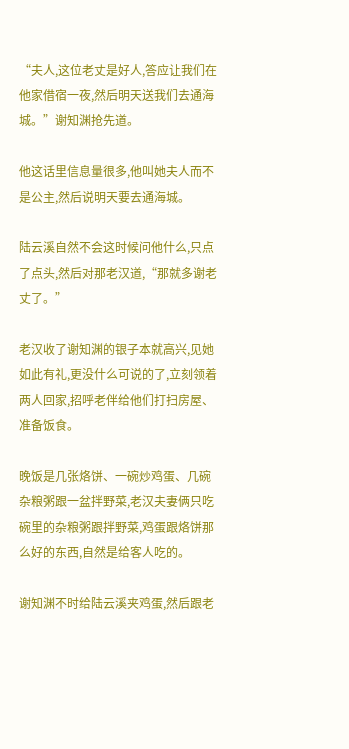“夫人,这位老丈是好人,答应让我们在他家借宿一夜,然后明天送我们去通海城。”谢知渊抢先道。

他这话里信息量很多,他叫她夫人而不是公主,然后说明天要去通海城。

陆云溪自然不会这时候问他什么,只点了点头,然后对那老汉道,“那就多谢老丈了。”

老汉收了谢知渊的银子本就高兴,见她如此有礼,更没什么可说的了,立刻领着两人回家,招呼老伴给他们打扫房屋、准备饭食。

晚饭是几张烙饼、一碗炒鸡蛋、几碗杂粮粥跟一盆拌野菜,老汉夫妻俩只吃碗里的杂粮粥跟拌野菜,鸡蛋跟烙饼那么好的东西,自然是给客人吃的。

谢知渊不时给陆云溪夹鸡蛋,然后跟老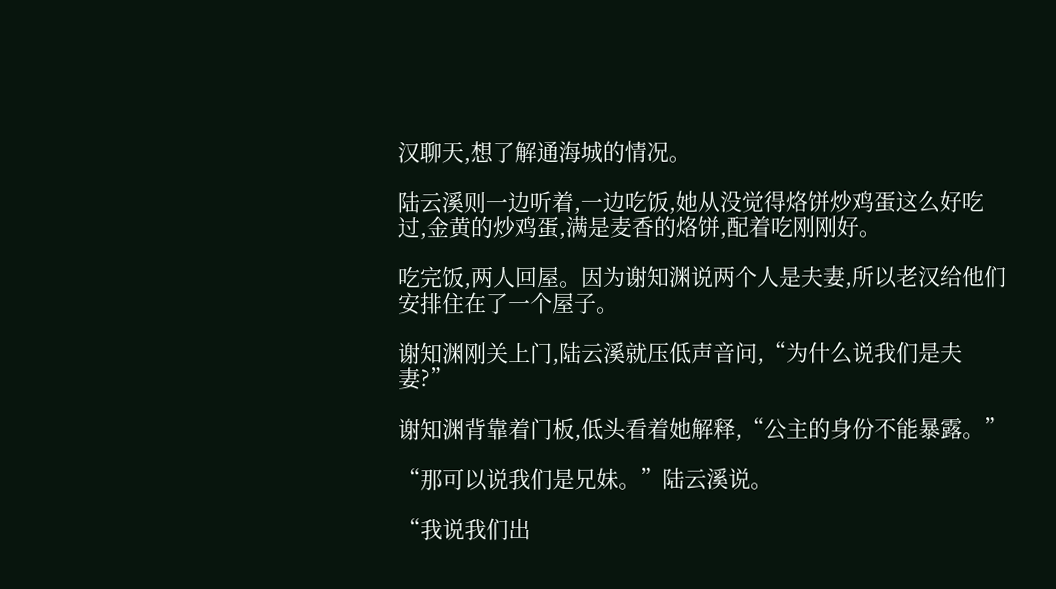汉聊天,想了解通海城的情况。

陆云溪则一边听着,一边吃饭,她从没觉得烙饼炒鸡蛋这么好吃过,金黄的炒鸡蛋,满是麦香的烙饼,配着吃刚刚好。

吃完饭,两人回屋。因为谢知渊说两个人是夫妻,所以老汉给他们安排住在了一个屋子。

谢知渊刚关上门,陆云溪就压低声音问,“为什么说我们是夫妻?”

谢知渊背靠着门板,低头看着她解释,“公主的身份不能暴露。”

“那可以说我们是兄妹。”陆云溪说。

“我说我们出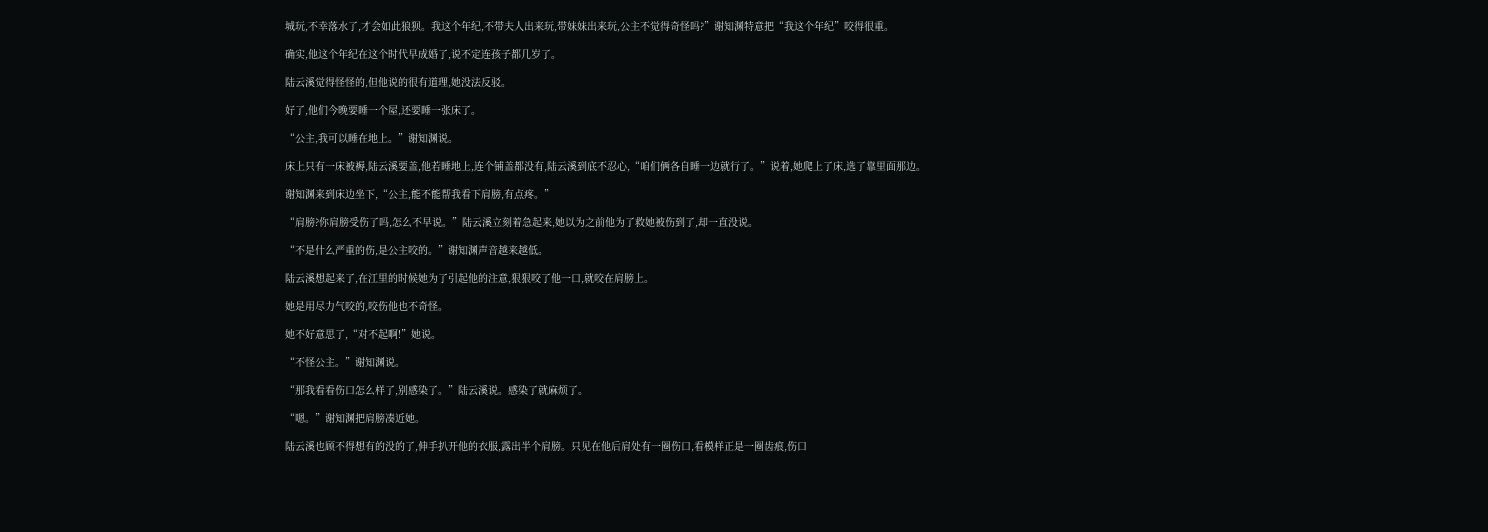城玩,不幸落水了,才会如此狼狈。我这个年纪,不带夫人出来玩,带妹妹出来玩,公主不觉得奇怪吗?”谢知渊特意把“我这个年纪”咬得很重。

确实,他这个年纪在这个时代早成婚了,说不定连孩子都几岁了。

陆云溪觉得怪怪的,但他说的很有道理,她没法反驳。

好了,他们今晚要睡一个屋,还要睡一张床了。

“公主,我可以睡在地上。”谢知渊说。

床上只有一床被褥,陆云溪要盖,他若睡地上,连个铺盖都没有,陆云溪到底不忍心,“咱们俩各自睡一边就行了。”说着,她爬上了床,选了靠里面那边。

谢知渊来到床边坐下,“公主,能不能帮我看下肩膀,有点疼。”

“肩膀?你肩膀受伤了吗,怎么不早说。”陆云溪立刻着急起来,她以为之前他为了救她被伤到了,却一直没说。

“不是什么严重的伤,是公主咬的。”谢知渊声音越来越低。

陆云溪想起来了,在江里的时候她为了引起他的注意,狠狠咬了他一口,就咬在肩膀上。

她是用尽力气咬的,咬伤他也不奇怪。

她不好意思了,“对不起啊!”她说。

“不怪公主。”谢知渊说。

“那我看看伤口怎么样了,别感染了。”陆云溪说。感染了就麻烦了。

“嗯。”谢知渊把肩膀凑近她。

陆云溪也顾不得想有的没的了,伸手扒开他的衣服,露出半个肩膀。只见在他后肩处有一圈伤口,看模样正是一圈齿痕,伤口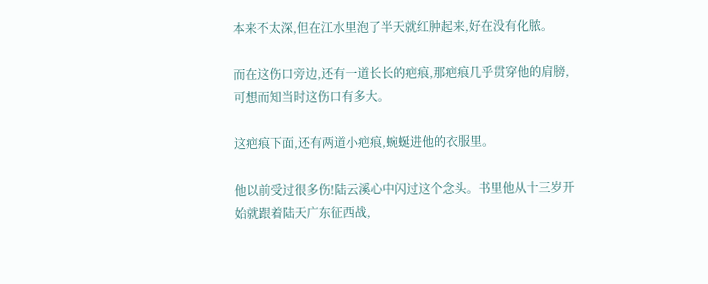本来不太深,但在江水里泡了半天就红肿起来,好在没有化脓。

而在这伤口旁边,还有一道长长的疤痕,那疤痕几乎贯穿他的肩膀,可想而知当时这伤口有多大。

这疤痕下面,还有两道小疤痕,蜿蜒进他的衣服里。

他以前受过很多伤!陆云溪心中闪过这个念头。书里他从十三岁开始就跟着陆天广东征西战,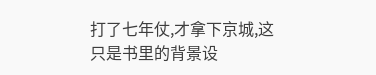打了七年仗,才拿下京城,这只是书里的背景设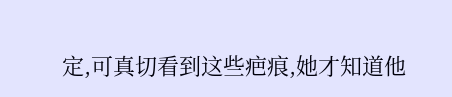定,可真切看到这些疤痕,她才知道他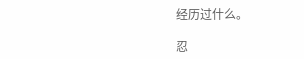经历过什么。

忍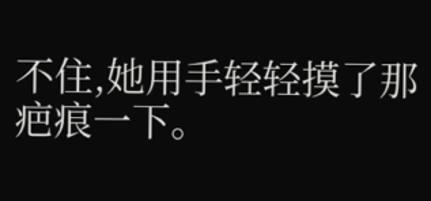不住,她用手轻轻摸了那疤痕一下。